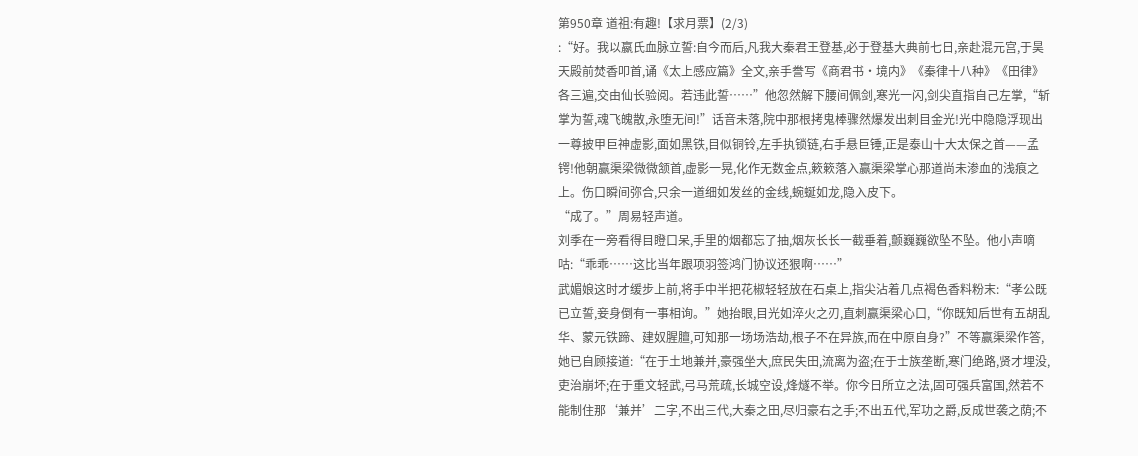第950章 道祖:有趣!【求月票】(2/3)
:“好。我以嬴氏血脉立誓:自今而后,凡我大秦君王登基,必于登基大典前七日,亲赴混元宫,于昊天殿前焚香叩首,诵《太上感应篇》全文,亲手誊写《商君书·境内》《秦律十八种》《田律》各三遍,交由仙长验阅。若违此誓……”他忽然解下腰间佩剑,寒光一闪,剑尖直指自己左掌,“斩掌为誓,魂飞魄散,永堕无间!”话音未落,院中那根拷鬼棒骤然爆发出刺目金光!光中隐隐浮现出一尊披甲巨神虚影,面如黑铁,目似铜铃,左手执锁链,右手悬巨锤,正是泰山十大太保之首——孟锷!他朝赢渠梁微微颔首,虚影一晃,化作无数金点,簌簌落入赢渠梁掌心那道尚未渗血的浅痕之上。伤口瞬间弥合,只余一道细如发丝的金线,蜿蜒如龙,隐入皮下。
“成了。”周易轻声道。
刘季在一旁看得目瞪口呆,手里的烟都忘了抽,烟灰长长一截垂着,颤巍巍欲坠不坠。他小声嘀咕:“乖乖……这比当年跟项羽签鸿门协议还狠啊……”
武媚娘这时才缓步上前,将手中半把花椒轻轻放在石桌上,指尖沾着几点褐色香料粉末:“孝公既已立誓,妾身倒有一事相询。”她抬眼,目光如淬火之刃,直刺赢渠梁心口,“你既知后世有五胡乱华、蒙元铁蹄、建奴腥膻,可知那一场场浩劫,根子不在异族,而在中原自身?”不等赢渠梁作答,她已自顾接道:“在于土地兼并,豪强坐大,庶民失田,流离为盗;在于士族垄断,寒门绝路,贤才埋没,吏治崩坏;在于重文轻武,弓马荒疏,长城空设,烽燧不举。你今日所立之法,固可强兵富国,然若不能制住那‘兼并’二字,不出三代,大秦之田,尽归豪右之手;不出五代,军功之爵,反成世袭之荫;不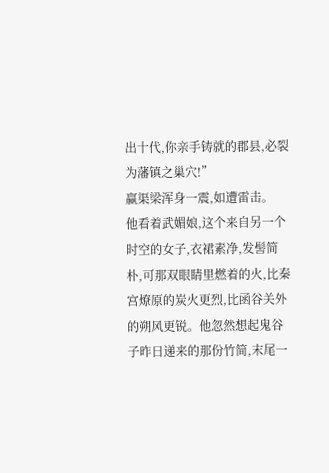出十代,你亲手铸就的郡县,必裂为藩镇之巢穴!”
赢渠梁浑身一震,如遭雷击。
他看着武媚娘,这个来自另一个时空的女子,衣裙素净,发髻简朴,可那双眼睛里燃着的火,比秦宫燎原的炭火更烈,比函谷关外的朔风更锐。他忽然想起鬼谷子昨日递来的那份竹简,末尾一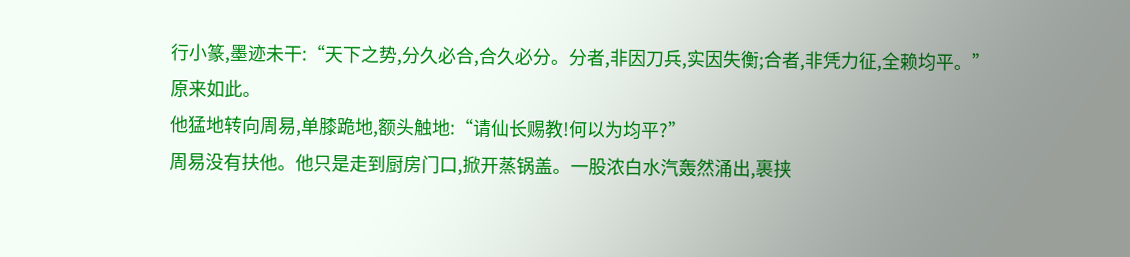行小篆,墨迹未干:“天下之势,分久必合,合久必分。分者,非因刀兵,实因失衡;合者,非凭力征,全赖均平。”
原来如此。
他猛地转向周易,单膝跪地,额头触地:“请仙长赐教!何以为均平?”
周易没有扶他。他只是走到厨房门口,掀开蒸锅盖。一股浓白水汽轰然涌出,裹挟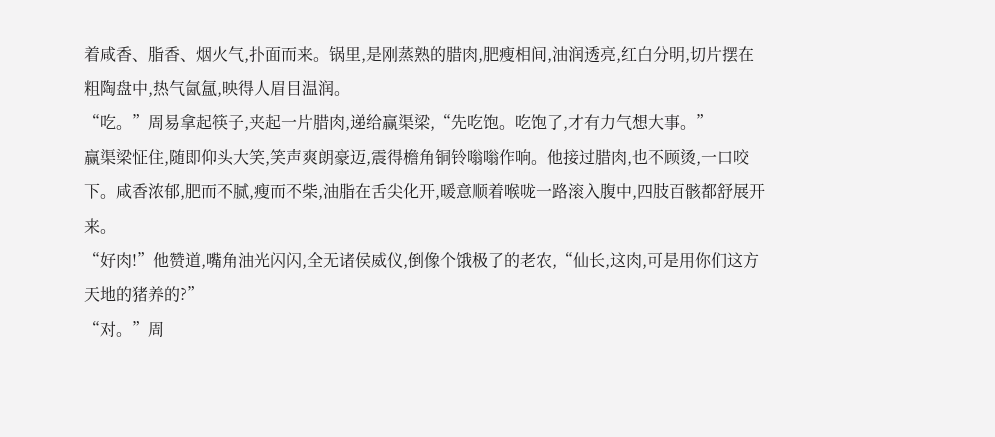着咸香、脂香、烟火气,扑面而来。锅里,是刚蒸熟的腊肉,肥瘦相间,油润透亮,红白分明,切片摆在粗陶盘中,热气氤氲,映得人眉目温润。
“吃。”周易拿起筷子,夹起一片腊肉,递给赢渠梁,“先吃饱。吃饱了,才有力气想大事。”
赢渠梁怔住,随即仰头大笑,笑声爽朗豪迈,震得檐角铜铃嗡嗡作响。他接过腊肉,也不顾烫,一口咬下。咸香浓郁,肥而不腻,瘦而不柴,油脂在舌尖化开,暖意顺着喉咙一路滚入腹中,四肢百骸都舒展开来。
“好肉!”他赞道,嘴角油光闪闪,全无诸侯威仪,倒像个饿极了的老农,“仙长,这肉,可是用你们这方天地的猪养的?”
“对。”周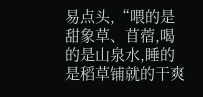易点头,“喂的是甜象草、苜蓿,喝的是山泉水,睡的是稻草铺就的干爽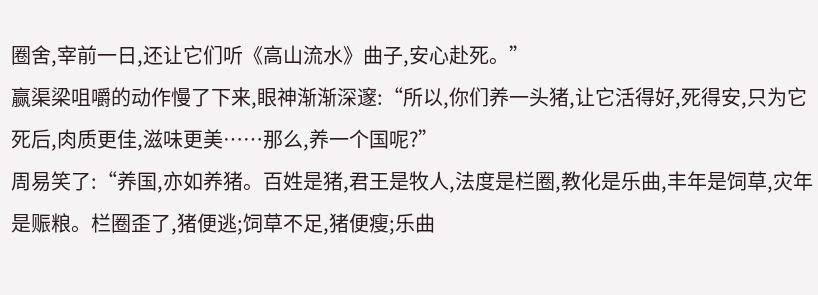圈舍,宰前一日,还让它们听《高山流水》曲子,安心赴死。”
赢渠梁咀嚼的动作慢了下来,眼神渐渐深邃:“所以,你们养一头猪,让它活得好,死得安,只为它死后,肉质更佳,滋味更美……那么,养一个国呢?”
周易笑了:“养国,亦如养猪。百姓是猪,君王是牧人,法度是栏圈,教化是乐曲,丰年是饲草,灾年是赈粮。栏圈歪了,猪便逃;饲草不足,猪便瘦;乐曲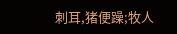刺耳,猪便躁;牧人